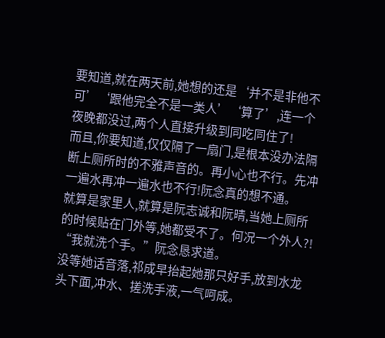要知道,就在两天前,她想的还是‘并不是非他不可’‘跟他完全不是一类人’‘算了’,连一个夜晚都没过,两个人直接升级到同吃同住了!
而且,你要知道,仅仅隔了一扇门,是根本没办法隔断上厕所时的不雅声音的。再小心也不行。先冲一遍水再冲一遍水也不行!阮念真的想不通。
就算是家里人,就算是阮志诚和阮晴,当她上厕所的时候贴在门外等,她都受不了。何况一个外人?!
“我就洗个手。”阮念恳求道。
没等她话音落,祁成早抬起她那只好手,放到水龙头下面,冲水、搓洗手液,一气呵成。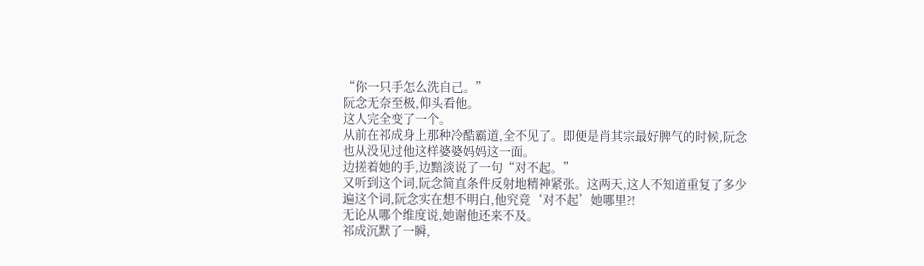“你一只手怎么洗自己。”
阮念无奈至极,仰头看他。
这人完全变了一个。
从前在祁成身上那种冷酷霸道,全不见了。即便是肖其宗最好脾气的时候,阮念也从没见过他这样婆婆妈妈这一面。
边搓着她的手,边黯淡说了一句“对不起。”
又听到这个词,阮念简直条件反射地精神紧张。这两天,这人不知道重复了多少遍这个词,阮念实在想不明白,他究竟‘对不起’她哪里?!
无论从哪个维度说,她谢他还来不及。
祁成沉默了一瞬,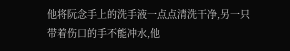他将阮念手上的洗手液一点点清洗干净,另一只带着伤口的手不能冲水,他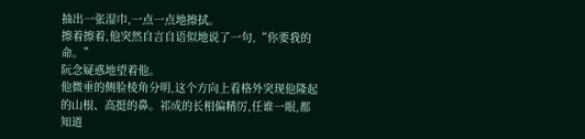抽出一张湿巾,一点一点地擦拭。
擦着擦着,他突然自言自语似地说了一句,“你要我的命。”
阮念疑惑地望着他。
他微垂的侧脸棱角分明,这个方向上看格外突现他隆起的山根、高挺的鼻。祁成的长相偏精厉,任谁一眼,都知道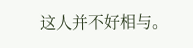这人并不好相与。